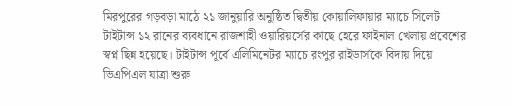মিরপুরের গড়বড়া মাঠে ২১ জানুয়ারি অনুষ্ঠিত দ্বিতীয় কোয়ালিফায়ার ম্যাচে সিলেট টাইটান্স ১২ রানের ব্যবধানে রাজশাহী ওয়ারিয়র্সের কাছে হেরে ফাইনাল খেলায় প্রবেশের স্বপ্ন ছিন্ন হয়েছে। টাইটান্স পূর্বে এলিমিনেটর ম্যাচে রংপুর রাইডার্সকে বিদায় দিয়ে ভিএপিএল যাত্রা শুরু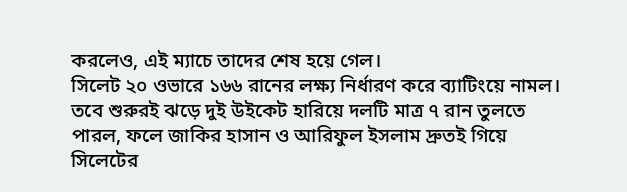করলেও, এই ম্যাচে তাদের শেষ হয়ে গেল।
সিলেট ২০ ওভারে ১৬৬ রানের লক্ষ্য নির্ধারণ করে ব্যাটিংয়ে নামল। তবে শুরুরই ঝড়ে দুই উইকেট হারিয়ে দলটি মাত্র ৭ রান তুলতে পারল, ফলে জাকির হাসান ও আরিফুল ইসলাম দ্রুতই গিয়ে সিলেটের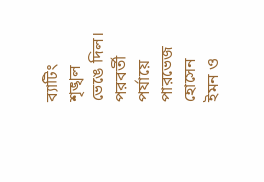ব্যাটিং শৃঙ্খল ভেঙে দিল।
পরবর্তী পর্যায়ে পারভেজ হোসেন ইমন ও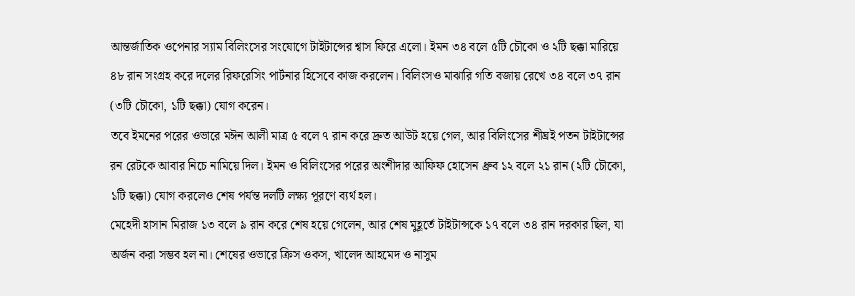আন্তর্জাতিক ওপেনার স্যাম বিলিংসের সংযোগে টাইটান্সের শ্বাস ফিরে এলো। ইমন ৩৪ বলে ৫টি চৌকো ও ২টি ছক্কা মারিয়ে ৪৮ রান সংগ্রহ করে দলের রিফরেসিং পার্টনার হিসেবে কাজ করলেন। বিলিংসও মাঝারি গতি বজায় রেখে ৩৪ বলে ৩৭ রান (৩টি চৌকো, ১টি ছক্কা) যোগ করেন।
তবে ইমনের পরের ওভারে মঈন আলী মাত্র ৫ বলে ৭ রান করে দ্রুত আউট হয়ে গেল, আর বিলিংসের শীঘ্রই পতন টাইটান্সের রন রেটকে আবার নিচে নামিয়ে দিল। ইমন ও বিলিংসের পরের অংশীদার আফিফ হোসেন ধ্রুব ১২ বলে ২১ রান (২টি চৌকো, ১টি ছক্কা) যোগ করলেও শেষ পর্যন্ত দলটি লক্ষ্য পূরণে ব্যর্থ হল।
মেহেদী হাসান মিরাজ ১৩ বলে ৯ রান করে শেষ হয়ে গেলেন, আর শেষ মুহূর্তে টাইটান্সকে ১৭ বলে ৩৪ রান দরকার ছিল, যা অর্জন করা সম্ভব হল না। শেষের ওভারে ক্রিস ওকস, খালেদ আহমেদ ও নাসুম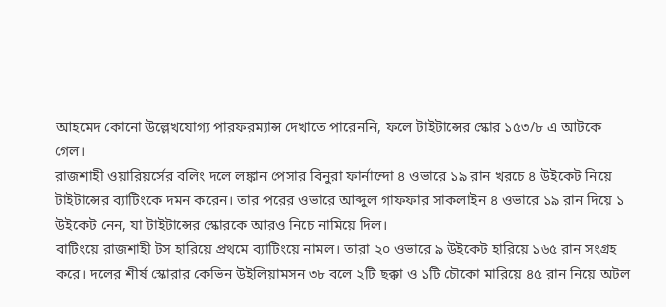আহমেদ কোনো উল্লেখযোগ্য পারফরম্যান্স দেখাতে পারেননি, ফলে টাইটান্সের স্কোর ১৫৩/৮ এ আটকে গেল।
রাজশাহী ওয়ারিয়র্সের বলিং দলে লঙ্কান পেসার বিনুরা ফার্নান্দো ৪ ওভারে ১৯ রান খরচে ৪ উইকেট নিয়ে টাইটান্সের ব্যাটিংকে দমন করেন। তার পরের ওভারে আব্দুল গাফফার সাকলাইন ৪ ওভারে ১৯ রান দিয়ে ১ উইকেট নেন, যা টাইটান্সের স্কোরকে আরও নিচে নামিয়ে দিল।
বাটিংয়ে রাজশাহী টস হারিয়ে প্রথমে ব্যাটিংয়ে নামল। তারা ২০ ওভারে ৯ উইকেট হারিয়ে ১৬৫ রান সংগ্রহ করে। দলের শীর্ষ স্কোরার কেভিন উইলিয়ামসন ৩৮ বলে ২টি ছক্কা ও ১টি চৌকো মারিয়ে ৪৫ রান নিয়ে অটল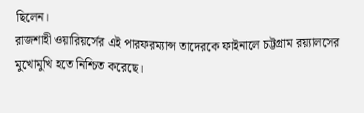ছিলেন।
রাজশাহী ওয়ারিয়র্সের এই পারফরম্যান্স তাদেরকে ফাইনালে চট্টগ্রাম রয়্যালসের মুখোমুখি হতে নিশ্চিত করেছে।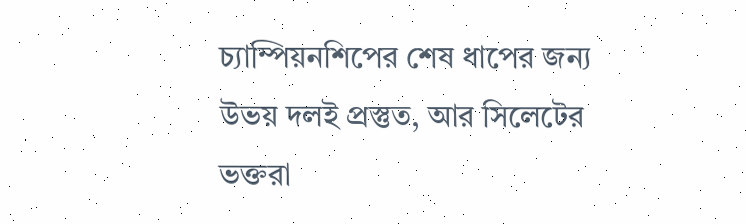চ্যাম্পিয়নশিপের শেষ ধাপের জন্য উভয় দলই প্রস্তুত, আর সিলেটের ভক্তরা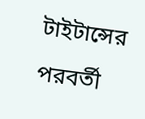টাইটান্সের পরবর্তী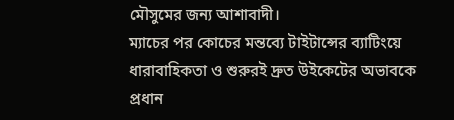মৌসুমের জন্য আশাবাদী।
ম্যাচের পর কোচের মন্তব্যে টাইটান্সের ব্যাটিংয়ে ধারাবাহিকতা ও শুরুরই দ্রুত উইকেটের অভাবকে প্রধান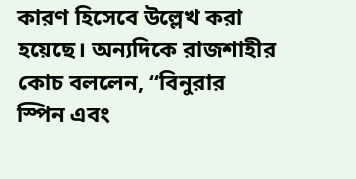কারণ হিসেবে উল্লেখ করা হয়েছে। অন্যদিকে রাজশাহীর কোচ বললেন, “বিনুরার স্পিন এবং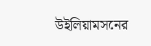উইলিয়ামসনের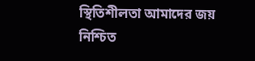স্থিতিশীলতা আমাদের জয় নিশ্চিত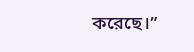করেছে।”